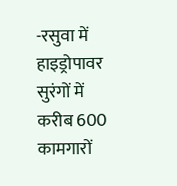-रसुवा में हाइड्रोपावर सुरंगों में करीब 600 कामगारों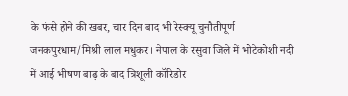के फंसे होने की खबर, चार दिन बाद भी रेस्क्यू चुनौतीपूर्ण
जनकपुरधाम/मिश्री लाल मधुकर। नेपाल के रसुवा जिले में भोटेकोशी नदी में आई भीषण बाढ़ के बाद त्रिशूली कॉरिडोर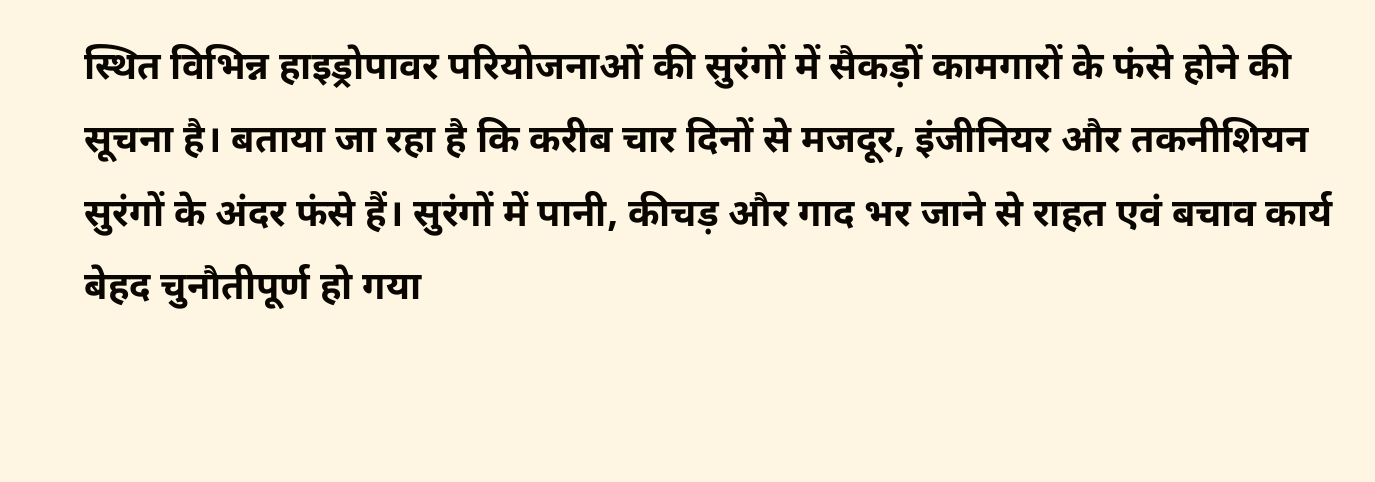स्थित विभिन्न हाइड्रोपावर परियोजनाओं की सुरंगों में सैकड़ों कामगारों के फंसे होने की सूचना है। बताया जा रहा है कि करीब चार दिनों से मजदूर, इंजीनियर और तकनीशियन सुरंगों के अंदर फंसे हैं। सुरंगों में पानी, कीचड़ और गाद भर जाने से राहत एवं बचाव कार्य बेहद चुनौतीपूर्ण हो गया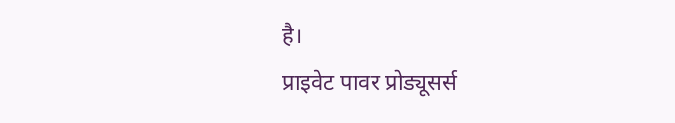है।
प्राइवेट पावर प्रोड्यूसर्स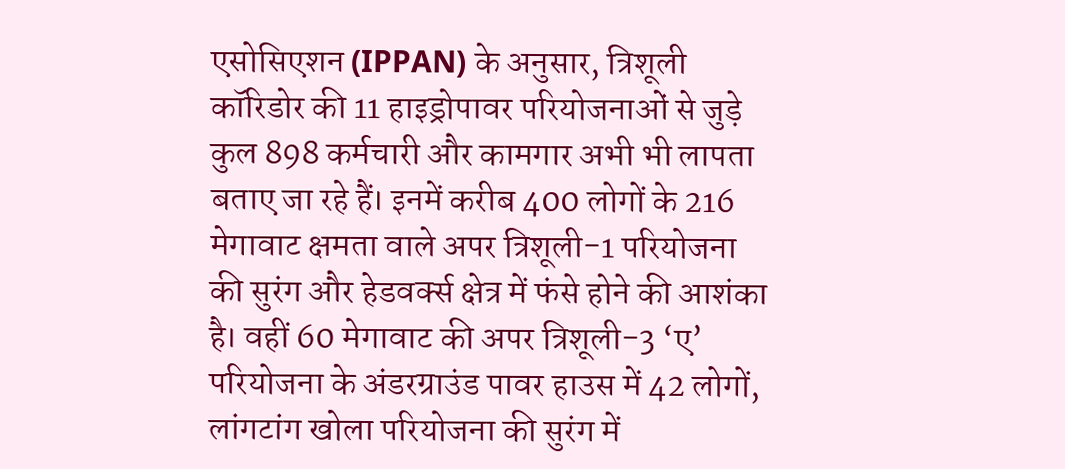एसोसिएशन (IPPAN) के अनुसार, त्रिशूली कॉरिडोर की 11 हाइड्रोपावर परियोजनाओं से जुड़े कुल 898 कर्मचारी और कामगार अभी भी लापता बताए जा रहे हैं। इनमें करीब 400 लोगों के 216 मेगावाट क्षमता वाले अपर त्रिशूली-1 परियोजना की सुरंग और हेडवर्क्स क्षेत्र में फंसे होने की आशंका है। वहीं 60 मेगावाट की अपर त्रिशूली-3 ‘ए’ परियोजना के अंडरग्राउंड पावर हाउस में 42 लोगों, लांगटांग खोला परियोजना की सुरंग में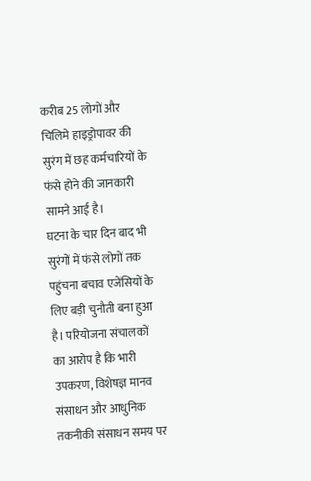करीब 25 लोगों और चिलिमे हाइड्रोपावर की सुरंग में छह कर्मचारियों के फंसे होने की जानकारी सामने आई है।
घटना के चार दिन बाद भी सुरंगों में फंसे लोगों तक पहुंचना बचाव एजेंसियों के लिए बड़ी चुनौती बना हुआ है। परियोजना संचालकों का आरोप है कि भारी उपकरण, विशेषज्ञ मानव संसाधन और आधुनिक तकनीकी संसाधन समय पर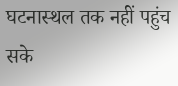घटनास्थल तक नहीं पहुंच सके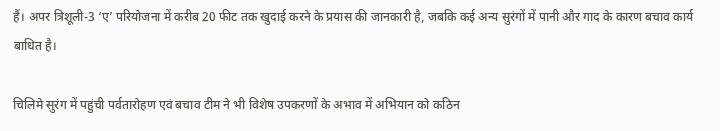हैं। अपर त्रिशूली-3 ‘ए’ परियोजना में करीब 20 फीट तक खुदाई करने के प्रयास की जानकारी है, जबकि कई अन्य सुरंगों में पानी और गाद के कारण बचाव कार्य बाधित है।

चिलिमे सुरंग में पहुंची पर्वतारोहण एवं बचाव टीम ने भी विशेष उपकरणों के अभाव में अभियान को कठिन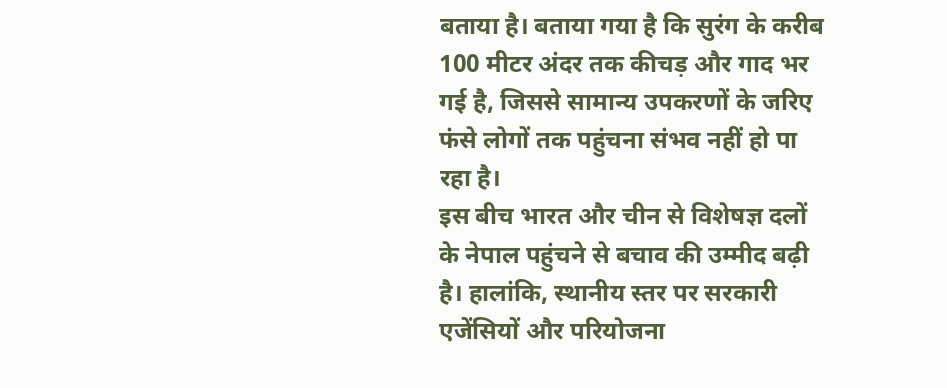बताया है। बताया गया है कि सुरंग के करीब 100 मीटर अंदर तक कीचड़ और गाद भर गई है, जिससे सामान्य उपकरणों के जरिए फंसे लोगों तक पहुंचना संभव नहीं हो पा रहा है।
इस बीच भारत और चीन से विशेषज्ञ दलों के नेपाल पहुंचने से बचाव की उम्मीद बढ़ी है। हालांकि, स्थानीय स्तर पर सरकारी एजेंसियों और परियोजना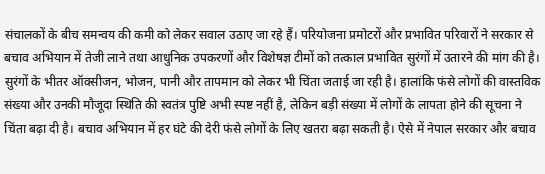संचालकों के बीच समन्वय की कमी को लेकर सवाल उठाए जा रहे हैं। परियोजना प्रमोटरों और प्रभावित परिवारों ने सरकार से बचाव अभियान में तेजी लाने तथा आधुनिक उपकरणों और विशेषज्ञ टीमों को तत्काल प्रभावित सुरंगों में उतारने की मांग की है।
सुरंगों के भीतर ऑक्सीजन, भोजन, पानी और तापमान को लेकर भी चिंता जताई जा रही है। हालांकि फंसे लोगों की वास्तविक संख्या और उनकी मौजूदा स्थिति की स्वतंत्र पुष्टि अभी स्पष्ट नहीं है, लेकिन बड़ी संख्या में लोगों के लापता होने की सूचना ने चिंता बढ़ा दी है। बचाव अभियान में हर घंटे की देरी फंसे लोगों के लिए खतरा बढ़ा सकती है। ऐसे में नेपाल सरकार और बचाव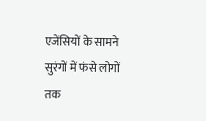एजेंसियों के सामने सुरंगों में फंसे लोगों तक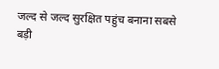जल्द से जल्द सुरक्षित पहुंच बनाना सबसे बड़ी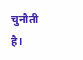चुनौती है।